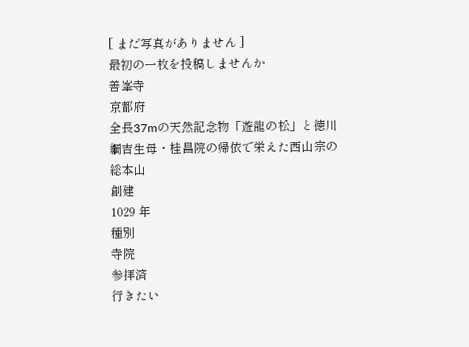[ まだ写真がありません ]
最初の一枚を投稿しませんか
善峯寺
京都府
全長37mの天然記念物「遊龍の松」と徳川綱吉生母・桂昌院の帰依で栄えた西山宗の総本山
創建
1029 年
種別
寺院
参拝済
行きたい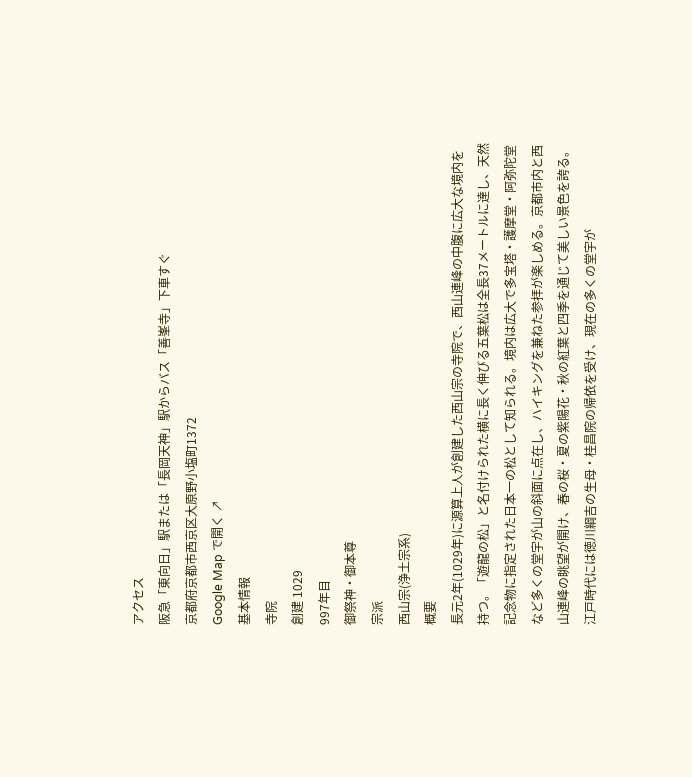アクセス
阪急「東向日」駅または「長岡天神」駅からバス「善峯寺」下車すぐ
京都府京都市西京区大原野小塩町1372
Google Map で開く ↗
基本情報
寺院
創建 1029
997年目
御祭神・御本尊
宗派
西山宗(浄土宗系)
概要
長元2年(1029年)に源算上人が創建した西山宗の寺院で、西山連峰の中腹に広大な境内を持つ。「遊龍の松」と名付けられた横に長く伸びる五葉松は全長37メートルに達し、天然記念物に指定された日本一の松として知られる。境内は広大で多宝塔・護摩堂・阿弥陀堂など多くの堂宇が山の斜面に点在し、ハイキングを兼ねた参拝が楽しめる。京都市内と西山連峰の眺望が開け、春の桜・夏の紫陽花・秋の紅葉と四季を通じて美しい景色を誇る。江戸時代には徳川綱吉の生母・桂昌院の帰依を受け、現在の多くの堂宇が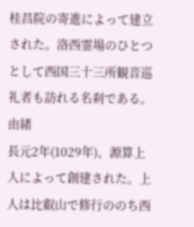桂昌院の寄進によって建立された。洛西霊場のひとつとして西国三十三所観音巡礼者も訪れる名刹である。
由緒
長元2年(1029年)、源算上人によって創建された。上人は比叡山で修行ののち西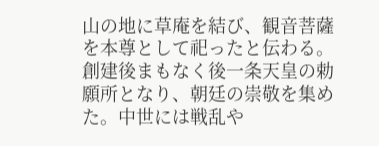山の地に草庵を結び、観音菩薩を本尊として祀ったと伝わる。創建後まもなく後一条天皇の勅願所となり、朝廷の崇敬を集めた。中世には戦乱や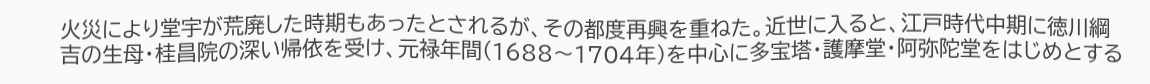火災により堂宇が荒廃した時期もあったとされるが、その都度再興を重ねた。近世に入ると、江戸時代中期に徳川綱吉の生母・桂昌院の深い帰依を受け、元禄年間(1688〜1704年)を中心に多宝塔・護摩堂・阿弥陀堂をはじめとする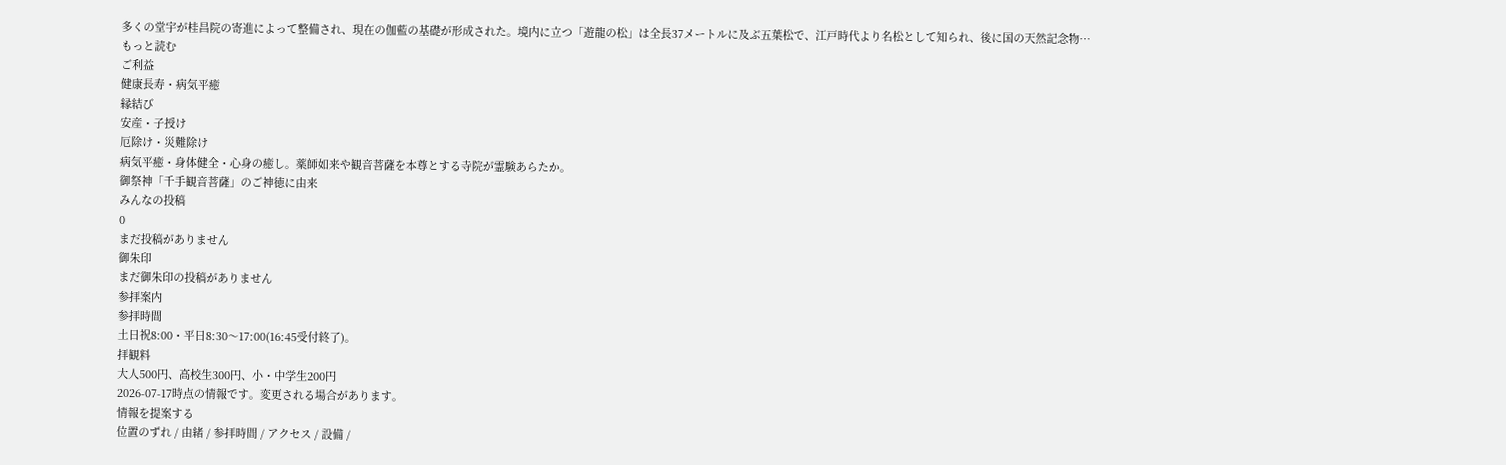多くの堂宇が桂昌院の寄進によって整備され、現在の伽藍の基礎が形成された。境内に立つ「遊龍の松」は全長37メートルに及ぶ五葉松で、江戸時代より名松として知られ、後に国の天然記念物…
もっと読む
ご利益
健康長寿・病気平癒
縁結び
安産・子授け
厄除け・災難除け
病気平癒・身体健全・心身の癒し。薬師如来や観音菩薩を本尊とする寺院が霊験あらたか。
御祭神「千手観音菩薩」のご神徳に由来
みんなの投稿
0
まだ投稿がありません
御朱印
まだ御朱印の投稿がありません
参拝案内
参拝時間
土日祝8:00・平日8:30〜17:00(16:45受付終了)。
拝観料
大人500円、高校生300円、小・中学生200円
2026-07-17時点の情報です。変更される場合があります。
情報を提案する
位置のずれ / 由緒 / 参拝時間 / アクセス / 設備 /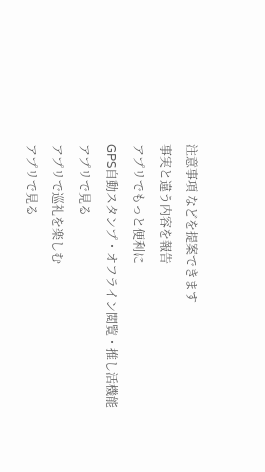注意事項 などを提案できます
事実と違う内容を報告
アプリでもっと便利に
GPS自動スタンプ・オフライン閲覧・推し活機能
アプリで見る
アプリで巡礼を楽しむ
アプリで見る